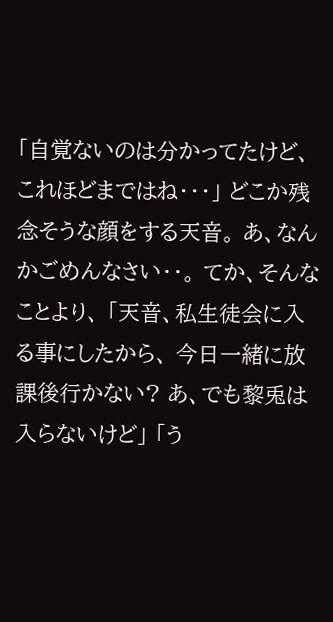「自覚ないのは分かってたけど、これほどまではね・・・」 どこか残念そうな顔をする天音。 あ、なんかごめんなさい・・。 てか、そんなことより、 「天音、私生徒会に入る事にしたから、 今日一緒に放課後行かない? あ、でも黎兎は入らないけど」 「う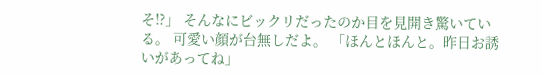そ!?」 そんなにビックリだったのか目を見開き驚いている。 可愛い顔が台無しだよ。 「ほんとほんと。昨日お誘いがあってね」